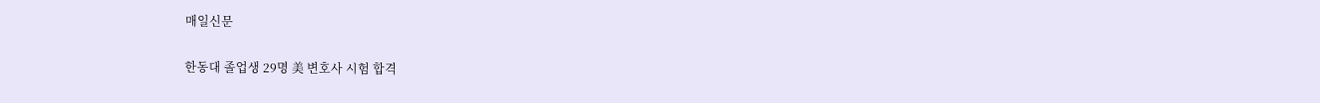매일신문

한동대 졸업생 29명 美 변호사 시험 합격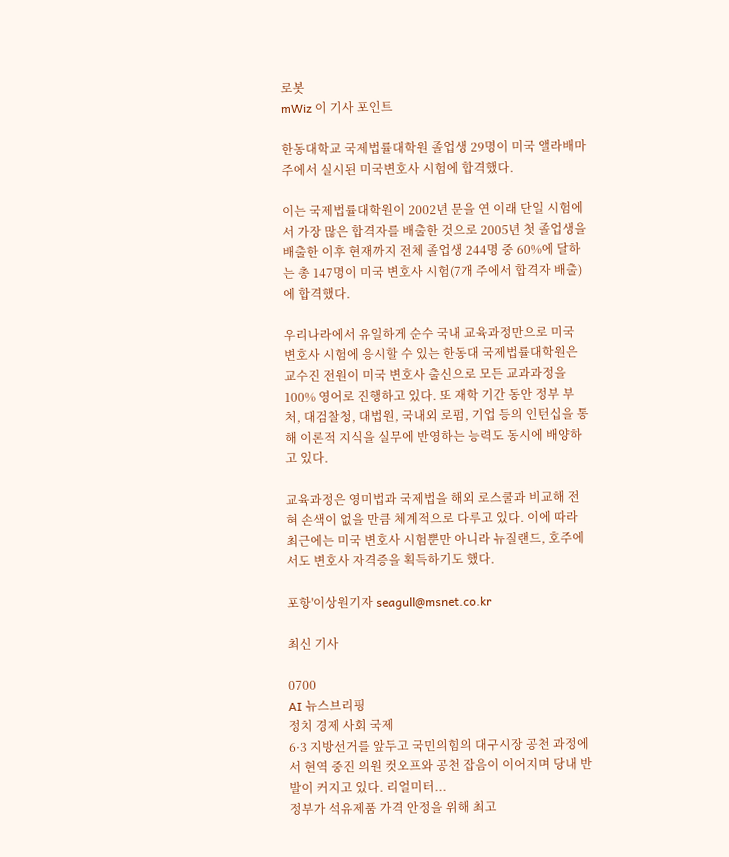로봇
mWiz 이 기사 포인트

한동대학교 국제법률대학원 졸업생 29명이 미국 앨라배마 주에서 실시된 미국변호사 시험에 합격했다.

이는 국제법률대학원이 2002년 문을 연 이래 단일 시험에서 가장 많은 합격자를 배출한 것으로 2005년 첫 졸업생을 배출한 이후 현재까지 전체 졸업생 244명 중 60%에 달하는 총 147명이 미국 변호사 시험(7개 주에서 합격자 배출)에 합격했다.

우리나라에서 유일하게 순수 국내 교육과정만으로 미국 변호사 시험에 응시할 수 있는 한동대 국제법률대학원은 교수진 전원이 미국 변호사 출신으로 모든 교과과정을 100% 영어로 진행하고 있다. 또 재학 기간 동안 정부 부처, 대검찰청, 대법원, 국내외 로펌, 기업 등의 인턴십을 통해 이론적 지식을 실무에 반영하는 능력도 동시에 배양하고 있다.

교육과정은 영미법과 국제법을 해외 로스쿨과 비교해 전혀 손색이 없을 만큼 체계적으로 다루고 있다. 이에 따라 최근에는 미국 변호사 시험뿐만 아니라 뉴질랜드, 호주에서도 변호사 자격증을 획득하기도 했다.

포항'이상원기자 seagull@msnet.co.kr

최신 기사

0700
AI 뉴스브리핑
정치 경제 사회 국제
6·3 지방선거를 앞두고 국민의힘의 대구시장 공천 과정에서 현역 중진 의원 컷오프와 공천 잡음이 이어지며 당내 반발이 커지고 있다. 리얼미터...
정부가 석유제품 가격 안정을 위해 최고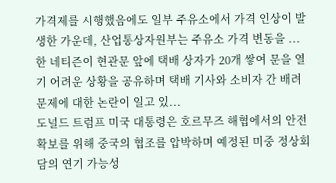가격제를 시행했음에도 일부 주유소에서 가격 인상이 발생한 가운데, 산업통상자원부는 주유소 가격 변동을 ...
한 네티즌이 현관문 앞에 택배 상자가 20개 쌓여 문을 열기 어려운 상황을 공유하며 택배 기사와 소비자 간 배려 문제에 대한 논란이 일고 있...
도널드 트럼프 미국 대통령은 호르무즈 해협에서의 안전 확보를 위해 중국의 협조를 압박하며 예정된 미중 정상회담의 연기 가능성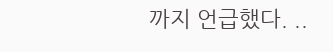까지 언급했다. ..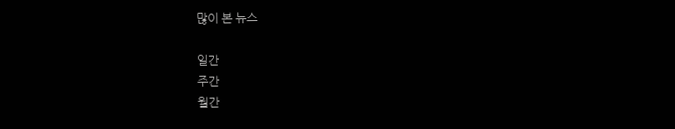많이 본 뉴스

일간
주간
월간